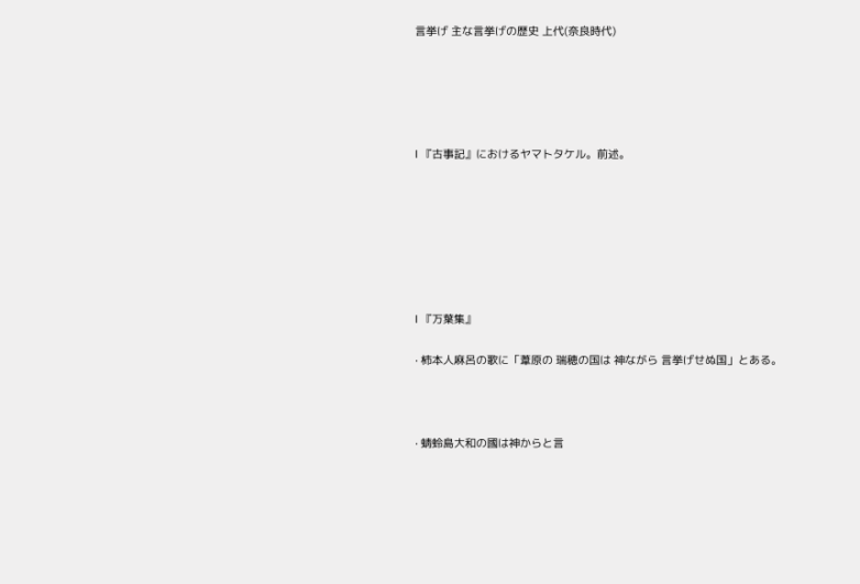言挙げ 主な言挙げの歴史 上代(奈良時代)





l 『古事記』におけるヤマトタケル。前述。







l 『万葉集』

· 柿本人麻呂の歌に「葦原の 瑞穂の国は 神ながら 言挙げせぬ国」とある。



· 蜻蛉島大和の國は神からと言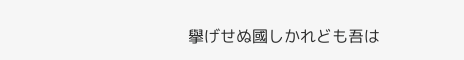擧げせぬ國しかれども吾は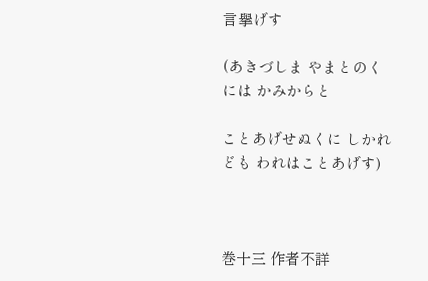言擧げす

(あきづしま やまとのくには かみからと

ことあげせぬくに しかれども われはことあげす)



巻十三 作者不詳